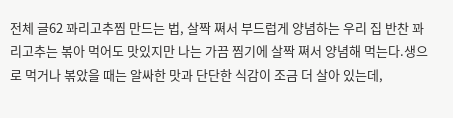전체 글62 꽈리고추찜 만드는 법, 살짝 쪄서 부드럽게 양념하는 우리 집 반찬 꽈리고추는 볶아 먹어도 맛있지만 나는 가끔 찜기에 살짝 쪄서 양념해 먹는다.생으로 먹거나 볶았을 때는 알싸한 맛과 단단한 식감이 조금 더 살아 있는데,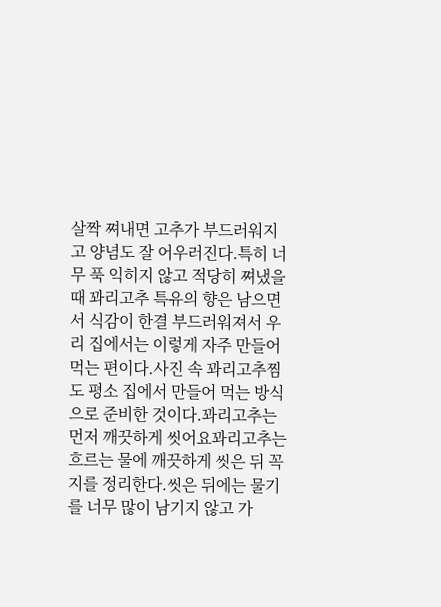살짝 쪄내면 고추가 부드러워지고 양념도 잘 어우러진다.특히 너무 푹 익히지 않고 적당히 쪄냈을 때 꽈리고추 특유의 향은 남으면서 식감이 한결 부드러워져서 우리 집에서는 이렇게 자주 만들어 먹는 편이다.사진 속 꽈리고추찜도 평소 집에서 만들어 먹는 방식으로 준비한 것이다.꽈리고추는 먼저 깨끗하게 씻어요꽈리고추는 흐르는 물에 깨끗하게 씻은 뒤 꼭지를 정리한다.씻은 뒤에는 물기를 너무 많이 남기지 않고 가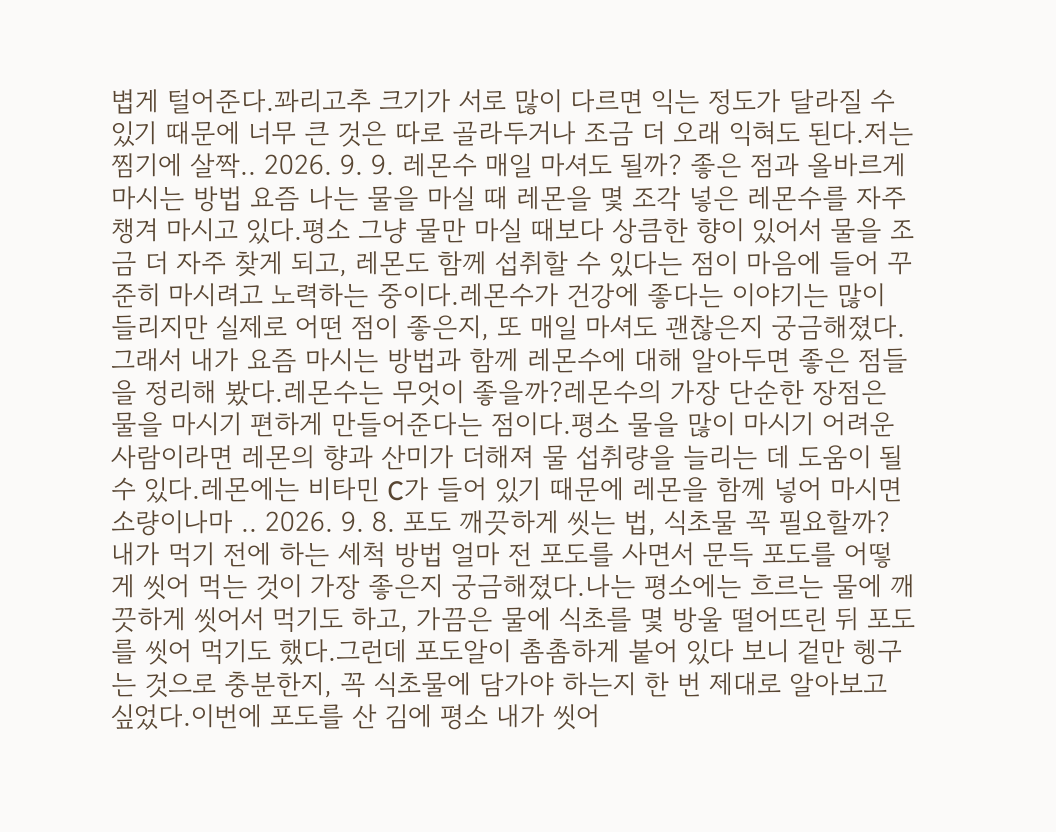볍게 털어준다.꽈리고추 크기가 서로 많이 다르면 익는 정도가 달라질 수 있기 때문에 너무 큰 것은 따로 골라두거나 조금 더 오래 익혀도 된다.저는 찜기에 살짝.. 2026. 9. 9. 레몬수 매일 마셔도 될까? 좋은 점과 올바르게 마시는 방법 요즘 나는 물을 마실 때 레몬을 몇 조각 넣은 레몬수를 자주 챙겨 마시고 있다.평소 그냥 물만 마실 때보다 상큼한 향이 있어서 물을 조금 더 자주 찾게 되고, 레몬도 함께 섭취할 수 있다는 점이 마음에 들어 꾸준히 마시려고 노력하는 중이다.레몬수가 건강에 좋다는 이야기는 많이 들리지만 실제로 어떤 점이 좋은지, 또 매일 마셔도 괜찮은지 궁금해졌다.그래서 내가 요즘 마시는 방법과 함께 레몬수에 대해 알아두면 좋은 점들을 정리해 봤다.레몬수는 무엇이 좋을까?레몬수의 가장 단순한 장점은 물을 마시기 편하게 만들어준다는 점이다.평소 물을 많이 마시기 어려운 사람이라면 레몬의 향과 산미가 더해져 물 섭취량을 늘리는 데 도움이 될 수 있다.레몬에는 비타민 C가 들어 있기 때문에 레몬을 함께 넣어 마시면 소량이나마 .. 2026. 9. 8. 포도 깨끗하게 씻는 법, 식초물 꼭 필요할까? 내가 먹기 전에 하는 세척 방법 얼마 전 포도를 사면서 문득 포도를 어떻게 씻어 먹는 것이 가장 좋은지 궁금해졌다.나는 평소에는 흐르는 물에 깨끗하게 씻어서 먹기도 하고, 가끔은 물에 식초를 몇 방울 떨어뜨린 뒤 포도를 씻어 먹기도 했다.그런데 포도알이 촘촘하게 붙어 있다 보니 겉만 헹구는 것으로 충분한지, 꼭 식초물에 담가야 하는지 한 번 제대로 알아보고 싶었다.이번에 포도를 산 김에 평소 내가 씻어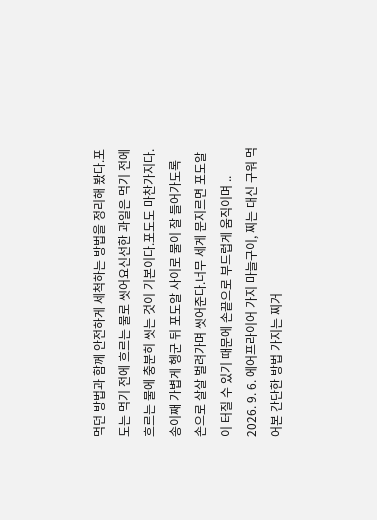먹던 방법과 함께 안전하게 세척하는 방법을 정리해 봤다.포도는 먹기 전에 흐르는 물로 씻어요신선한 과일은 먹기 전에 흐르는 물에 충분히 씻는 것이 기본이다.포도도 마찬가지다.송이째 가볍게 헹군 뒤 포도알 사이로 물이 잘 들어가도록 손으로 살살 벌려가며 씻어준다.너무 세게 문지르면 포도알이 터질 수 있기 때문에 손끝으로 부드럽게 움직이며 .. 2026. 9. 6. 에어프라이어 가지 마늘구이, 찌는 대신 구워 먹어본 간단한 방법 가지는 찌거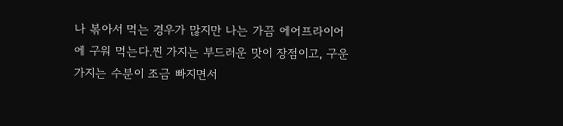나 볶아서 먹는 경우가 많지만 나는 가끔 에어프라이어에 구워 먹는다.찐 가지는 부드러운 맛이 장점이고, 구운 가지는 수분이 조금 빠지면서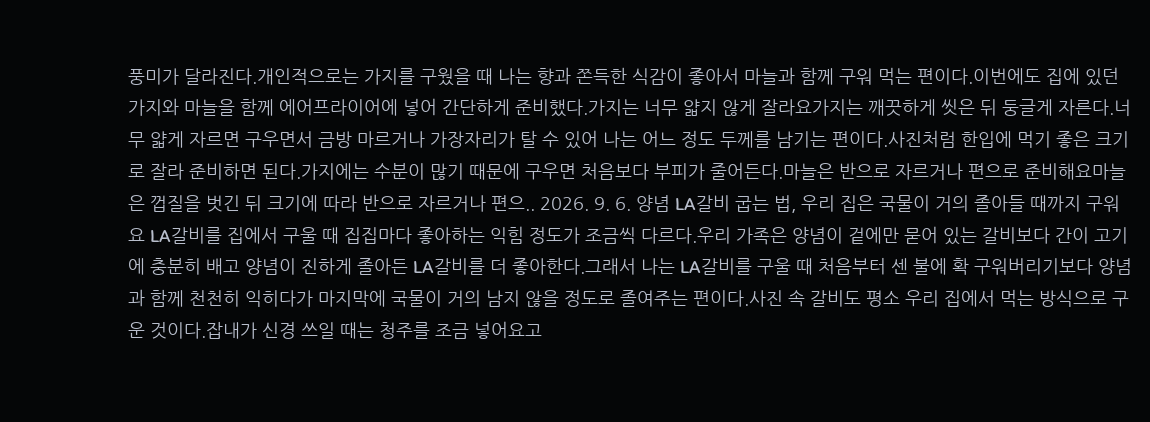풍미가 달라진다.개인적으로는 가지를 구웠을 때 나는 향과 쫀득한 식감이 좋아서 마늘과 함께 구워 먹는 편이다.이번에도 집에 있던 가지와 마늘을 함께 에어프라이어에 넣어 간단하게 준비했다.가지는 너무 얇지 않게 잘라요가지는 깨끗하게 씻은 뒤 둥글게 자른다.너무 얇게 자르면 구우면서 금방 마르거나 가장자리가 탈 수 있어 나는 어느 정도 두께를 남기는 편이다.사진처럼 한입에 먹기 좋은 크기로 잘라 준비하면 된다.가지에는 수분이 많기 때문에 구우면 처음보다 부피가 줄어든다.마늘은 반으로 자르거나 편으로 준비해요마늘은 껍질을 벗긴 뒤 크기에 따라 반으로 자르거나 편으.. 2026. 9. 6. 양념 LA갈비 굽는 법, 우리 집은 국물이 거의 졸아들 때까지 구워요 LA갈비를 집에서 구울 때 집집마다 좋아하는 익힘 정도가 조금씩 다르다.우리 가족은 양념이 겉에만 묻어 있는 갈비보다 간이 고기에 충분히 배고 양념이 진하게 졸아든 LA갈비를 더 좋아한다.그래서 나는 LA갈비를 구울 때 처음부터 센 불에 확 구워버리기보다 양념과 함께 천천히 익히다가 마지막에 국물이 거의 남지 않을 정도로 졸여주는 편이다.사진 속 갈비도 평소 우리 집에서 먹는 방식으로 구운 것이다.잡내가 신경 쓰일 때는 청주를 조금 넣어요고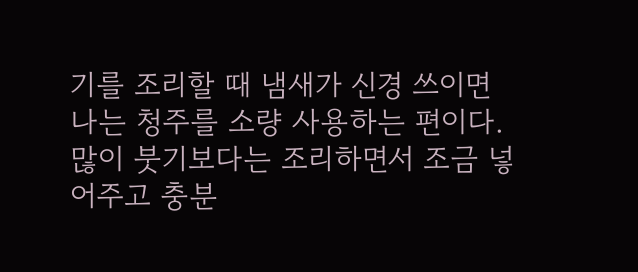기를 조리할 때 냄새가 신경 쓰이면 나는 청주를 소량 사용하는 편이다.많이 붓기보다는 조리하면서 조금 넣어주고 충분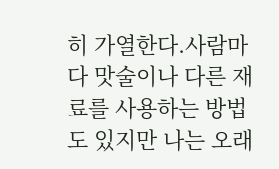히 가열한다.사람마다 맛술이나 다른 재료를 사용하는 방법도 있지만 나는 오래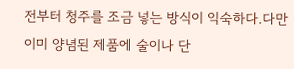전부터 청주를 조금 넣는 방식이 익숙하다.다만 이미 양념된 제품에 술이나 단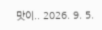맛이.. 2026. 9. 5.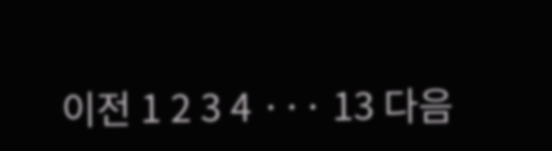이전 1 2 3 4 ··· 13 다음